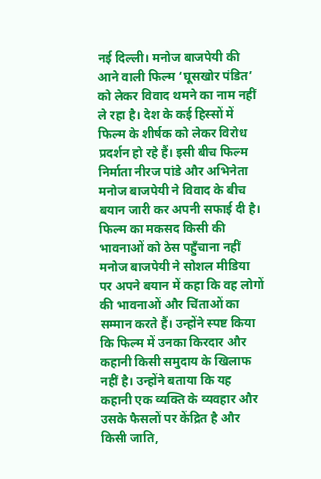नई दिल्ली। मनोज बाजपेयी की आने वाली फिल्म ‘घूसखोर पंडित’ को लेकर विवाद थमने का नाम नहीं ले रहा है। देश के कई हिस्सों में फिल्म के शीर्षक को लेकर विरोध प्रदर्शन हो रहे हैं। इसी बीच फिल्म निर्माता नीरज पांडे और अभिनेता मनोज बाजपेयी ने विवाद के बीच बयान जारी कर अपनी सफाई दी है।
फिल्म का मकसद किसी की भावनाओं को ठेस पहुँचाना नहीं
मनोज बाजपेयी ने सोशल मीडिया पर अपने बयान में कहा कि वह लोगों की भावनाओं और चिंताओं का सम्मान करते हैं। उन्होंने स्पष्ट किया कि फिल्म में उनका किरदार और कहानी किसी समुदाय के खिलाफ नहीं है। उन्होंने बताया कि यह कहानी एक व्यक्ति के व्यवहार और उसके फैसलों पर केंद्रित है और किसी जाति,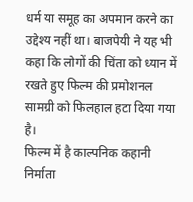धर्म या समूह का अपमान करने का उद्देश्य नहीं था। बाजपेयी ने यह भी कहा कि लोगों की चिंता को ध्यान में रखते हुए फिल्म की प्रमोशनल सामग्री को फिलहाल हटा दिया गया है।
फिल्म में है काल्पनिक कहानी
निर्माता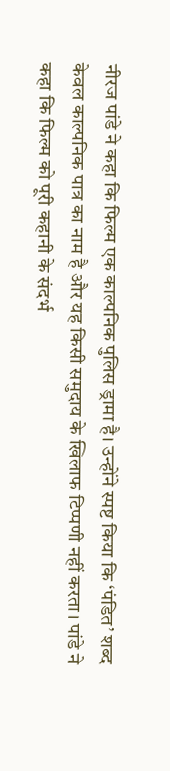नीरज पांडे ने कहा कि फिल्म एक काल्पनिक पुलिस ड्रामा है। उन्होंने स्पष्ट किया कि ‘पंडित’ शब्द केवल काल्पनिक पात्र का नाम है और यह किसी समुदाय के खिलाफ टिप्पणी नहीं करता। पांडे ने कहा कि फिल्म को पूरी कहानी के संदर्भ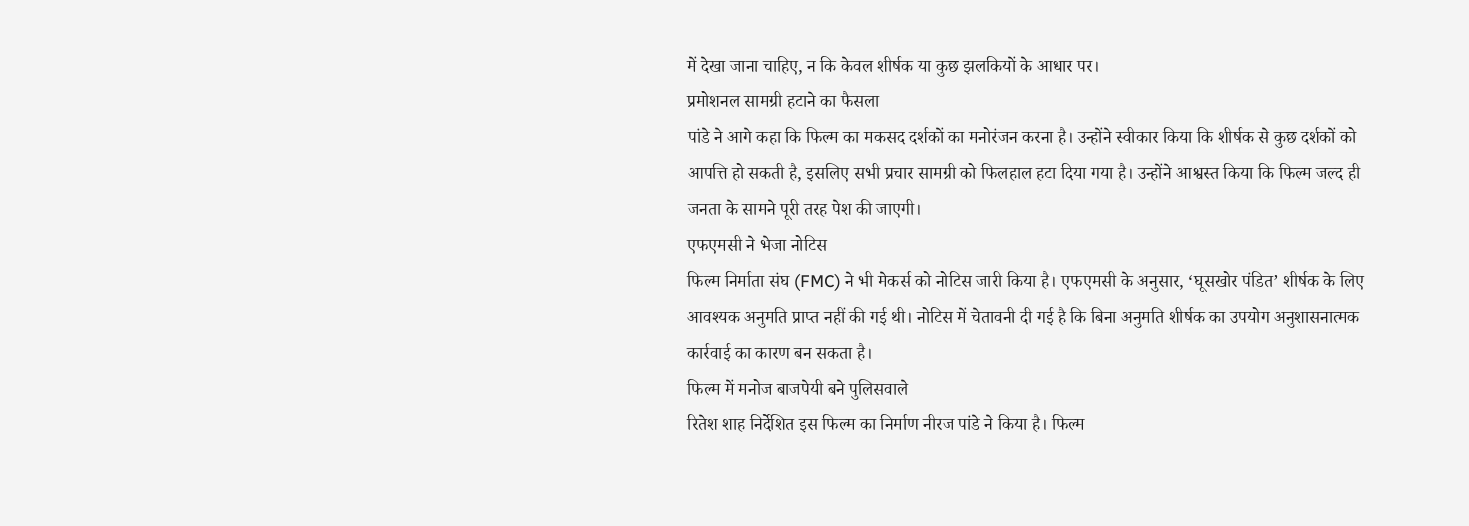में देखा जाना चाहिए, न कि केवल शीर्षक या कुछ झलकियों के आधार पर।
प्रमोशनल सामग्री हटाने का फैसला
पांडे ने आगे कहा कि फिल्म का मकसद दर्शकों का मनोरंजन करना है। उन्होंने स्वीकार किया कि शीर्षक से कुछ दर्शकों को आपत्ति हो सकती है, इसलिए सभी प्रचार सामग्री को फिलहाल हटा दिया गया है। उन्होंने आश्वस्त किया कि फिल्म जल्द ही जनता के सामने पूरी तरह पेश की जाएगी।
एफएमसी ने भेजा नोटिस
फिल्म निर्माता संघ (FMC) ने भी मेकर्स को नोटिस जारी किया है। एफएमसी के अनुसार, ‘घूसखोर पंडित’ शीर्षक के लिए आवश्यक अनुमति प्राप्त नहीं की गई थी। नोटिस में चेतावनी दी गई है कि बिना अनुमति शीर्षक का उपयोग अनुशासनात्मक कार्रवाई का कारण बन सकता है।
फिल्म में मनोज बाजपेयी बने पुलिसवाले
रितेश शाह निर्देशित इस फिल्म का निर्माण नीरज पांडे ने किया है। फिल्म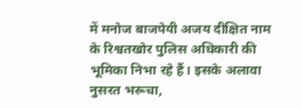में मनोज बाजपेयी अजय दीक्षित नाम के रिश्वतखोर पुलिस अधिकारी की भूमिका निभा रहे हैं। इसके अलावा नुसरत भरूचा,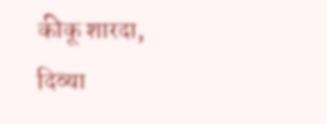कीकू शारदा, दिव्या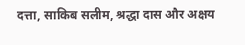दत्ता, साकिब सलीम, श्रद्धा दास और अक्षय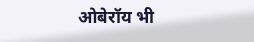ओबेरॉय भी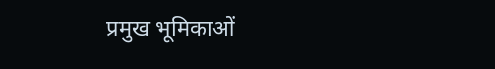प्रमुख भूमिकाओं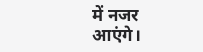में नजर आएंगे।